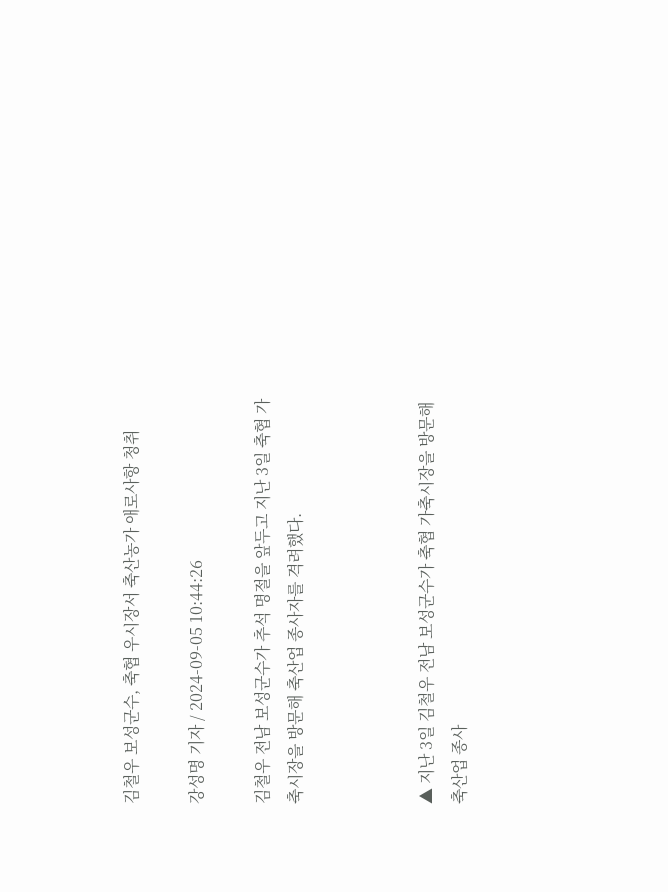김철우 보성군수, 축협 우시장서 축산농가 애로사항 청취

강성명 기자 / 2024-09-05 10:44:26

김철우 전남 보성군수가 추석 명절을 앞두고 지난 3일 축협 가축시장을 방문해 축산업 종사자를 격려했다.



▲ 지난 3일 김철우 전남 보성군수가 축협 가축시장을 방문해 축산업 종사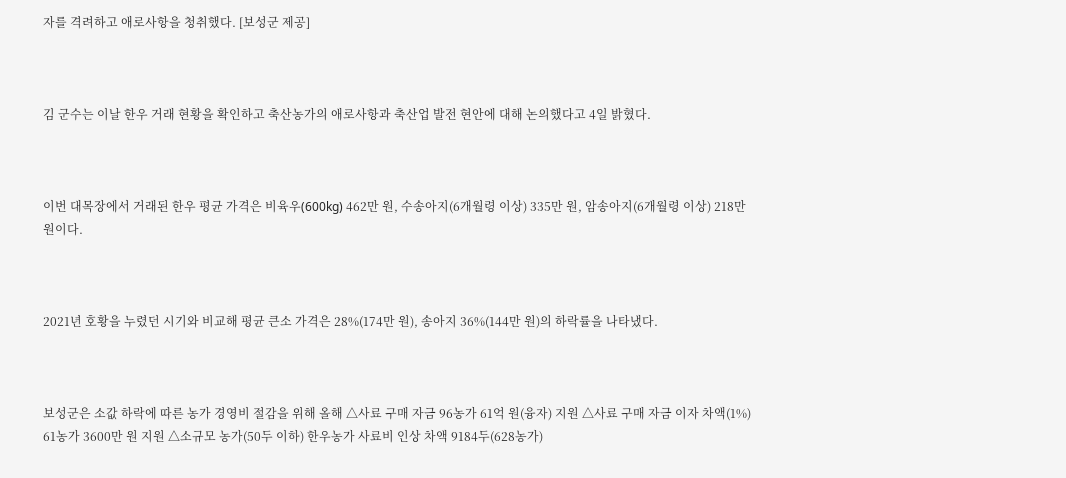자를 격려하고 애로사항을 청취했다. [보성군 제공]



김 군수는 이날 한우 거래 현황을 확인하고 축산농가의 애로사항과 축산업 발전 현안에 대해 논의했다고 4일 밝혔다.



이번 대목장에서 거래된 한우 평균 가격은 비육우(600kg) 462만 원, 수송아지(6개월령 이상) 335만 원, 암송아지(6개월령 이상) 218만 원이다.



2021년 호황을 누렸던 시기와 비교해 평균 큰소 가격은 28%(174만 원), 송아지 36%(144만 원)의 하락률을 나타냈다.



보성군은 소값 하락에 따른 농가 경영비 절감을 위해 올해 △사료 구매 자금 96농가 61억 원(융자) 지원 △사료 구매 자금 이자 차액(1%) 61농가 3600만 원 지원 △소규모 농가(50두 이하) 한우농가 사료비 인상 차액 9184두(628농가)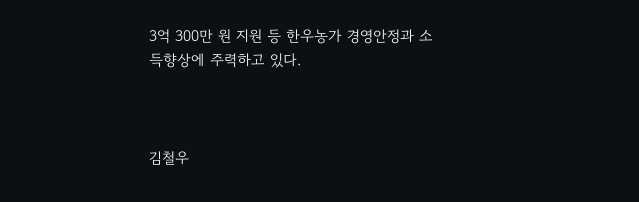3억 300만 원 지원 등 한우농가 경영안정과 소득향상에 주력하고 있다.



김철우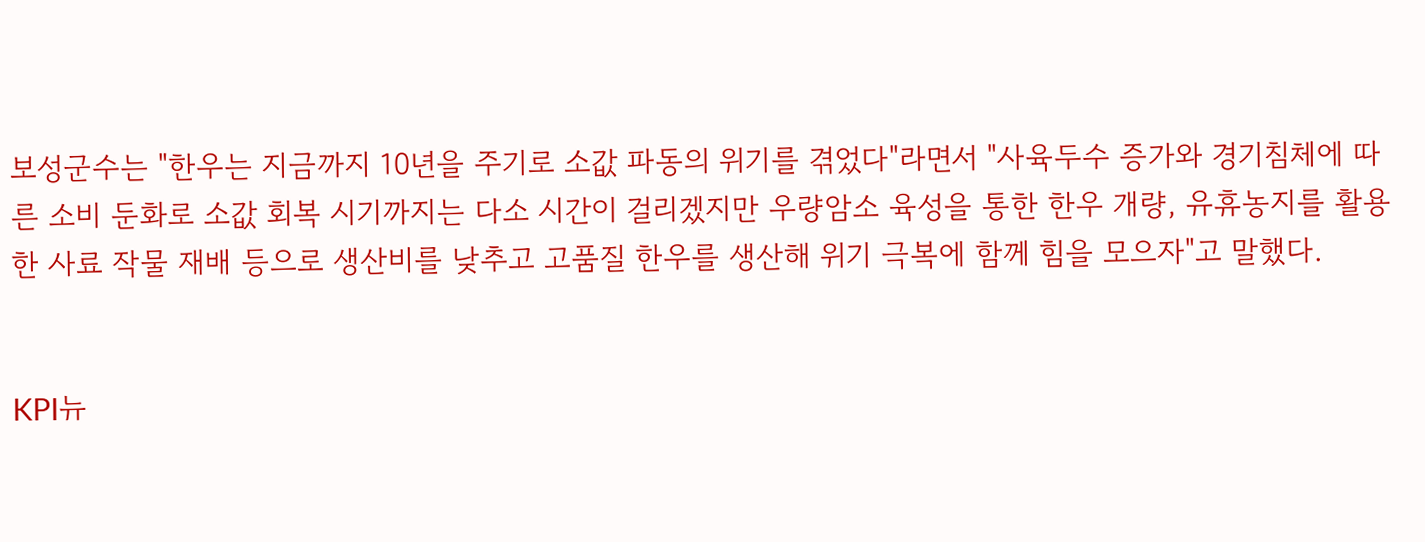보성군수는 "한우는 지금까지 10년을 주기로 소값 파동의 위기를 겪었다"라면서 "사육두수 증가와 경기침체에 따른 소비 둔화로 소값 회복 시기까지는 다소 시간이 걸리겠지만 우량암소 육성을 통한 한우 개량, 유휴농지를 활용한 사료 작물 재배 등으로 생산비를 낮추고 고품질 한우를 생산해 위기 극복에 함께 힘을 모으자"고 말했다.


KPI뉴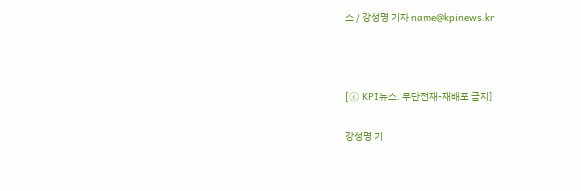스 / 강성명 기자 name@kpinews.kr



[ⓒ KPI뉴스. 무단전재-재배포 금지]

강성명 기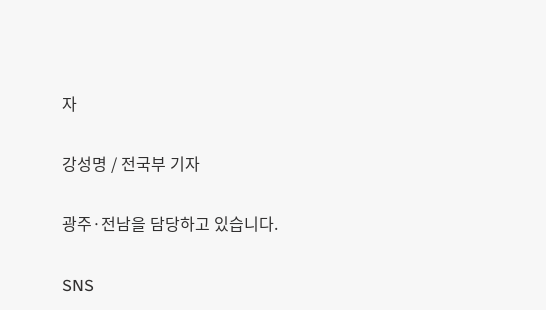자

강성명 / 전국부 기자

광주·전남을 담당하고 있습니다.

SNS